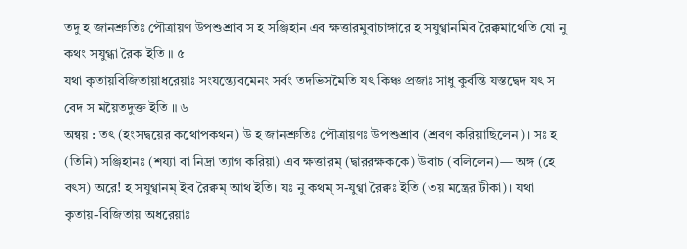তদু হ জানশ্রুতিঃ পৌত্রায়ণ উপশুশ্রাব স হ সঞ্জিহান এব ক্ষত্তারমুবাচাঙ্গারে হ সযুগ্বানমিব রৈক্কমাথেতি যো নু কথং সযুগ্ধা রৈক ইতি ॥ ৫
যথা কৃতায়বিজিতায়াধরেয়াঃ সংযন্ত্যেবমেনং সর্বং তদভিসমৈতি যৎ কিঞ্চ প্রজাঃ সাধু কুর্বন্তি যস্তদ্বেদ যৎ স বেদ স ময়ৈতদুক্ত ইতি ॥ ৬
অন্বয় : তৎ (হংসদ্বয়ের কথোপকথন) উ হ জানশ্রুতিঃ পৌত্রায়ণঃ উপশুশ্রাব (শ্রবণ করিয়াছিলেন)। সঃ হ (তিনি) সঞ্জিহানঃ (শয্যা বা নিদ্রা ত্যাগ করিয়া) এব ক্ষত্তারম্ (দ্বাররক্ষককে) উবাচ (বলিলেন)— অঙ্গ (হে বৎস) অরে! হ সযুগ্বানম্ ইব রৈক্বম্ আথ ইতি। যঃ নু কথম্ স-যুগ্বা রৈক্বঃ ইতি (৩য় মন্ত্রের টীকা)। যথা কৃতায়-বিজিতায় অধরেয়াঃ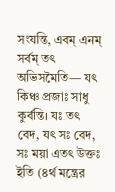সংযন্তি, এবম্ এনম্ সর্বম্ তৎ অভিসমৈতি— যৎ কিঞ্চ প্রজাঃ সাধু কুর্বন্তি। যঃ তৎ বেদ, যৎ সঃ বেদ, সঃ ময়া এতৎ উক্তঃ ইতি (৪র্থ মন্ত্রের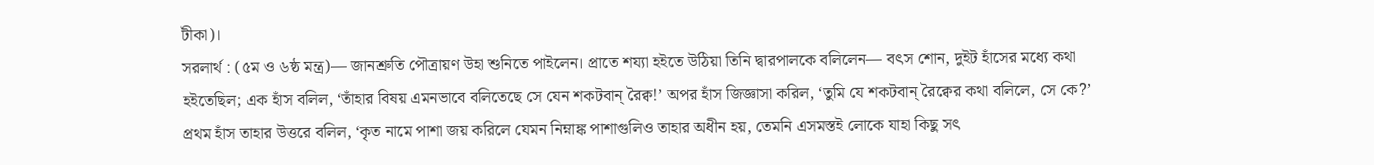টীকা)।
সরলার্থ : (৫ম ও ৬ষ্ঠ মন্ত্র)— জানশ্রুতি পৌত্রায়ণ উহা শুনিতে পাইলেন। প্রাতে শয্যা হইতে উঠিয়া তিনি দ্বারপালকে বলিলেন— বৎস শোন, দুইট হাঁসের মধ্যে কথা হইতেছিল; এক হাঁস বলিল, ‘তাঁহার বিষয় এমনভাবে বলিতেছে সে যেন শকটবান্ রৈক্ব!’ অপর হাঁস জিজ্ঞাসা করিল, ‘তুমি যে শকটবান্ রৈক্বের কথা বলিলে, সে কে?’ প্রথম হাঁস তাহার উত্তরে বলিল, ‘কৃত নামে পাশা জয় করিলে যেমন নিম্নাঙ্ক পাশাগুলিও তাহার অধীন হয়, তেমনি এসমস্তই লোকে যাহা কিছু সৎ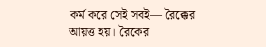কর্ম করে সেই সবই— রৈক্কের আয়ত্ত হয়। রৈকের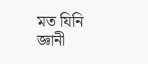মত যিনি জ্ঞানী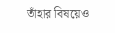তাঁহার বিষয়েও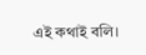এই কথাই বলি।